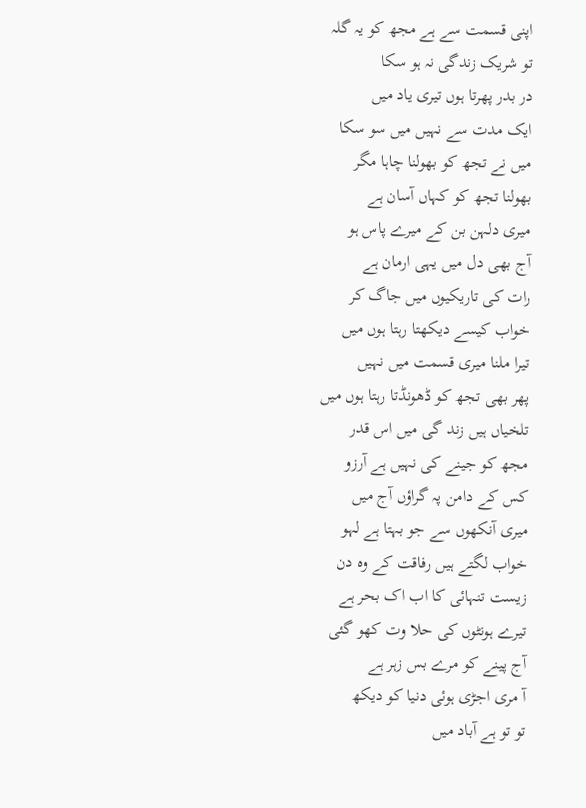اپنی قسمت سے ہے مجھ کو یہ گلہ
تو شریک زندگی نہ ہو سکا
در بدر پھرتا ہوں تیری یاد میں
ایک مدت سے نہیں میں سو سکا
میں نے تجھ کو بھولنا چاہا مگر
بھولنا تجھ کو کہاں آسان ہے
میری دلہن بن کے میرے پاس ہو
آج بھی دل میں یہی ارمان ہے
رات کی تاریکیوں میں جاگ کر
خواب کیسے دیکھتا رہتا ہوں میں
تیرا ملنا میری قسمت میں نہیں
پھر بھی تجھ کو ڈھونڈتا رہتا ہوں میں
تلخیاں ہیں زند گی میں اس قدر
مجھ کو جینے کی نہیں ہے آرزو
کس کے دامن پہ گراؤں آج میں
میری آنکھوں سے جو بہتا ہے لہو
خواب لگتے ہیں رفاقت کے وہ دن
زیست تنہائی کا اب اک بحر ہے
تیرے ہونٹوں کی حلا وت کھو گئی
آج پینے کو مرے بس زہر ہے
آ مری اجڑی ہوئی دنیا کو دیکھ
تو تو ہے آباد میں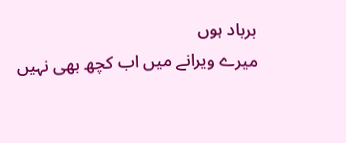برباد ہوں
میرے ویرانے میں اب کچھ بھی نہیں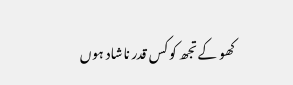کھو کے تجھ کو کس قدر ناشاد ہوں